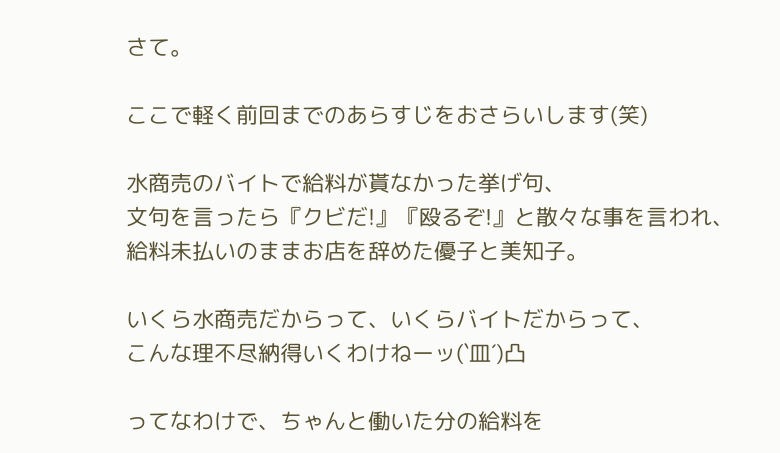さて。

ここで軽く前回までのあらすじをおさらいします(笑)

水商売のバイトで給料が貰なかった挙げ句、
文句を言ったら『クビだ!』『殴るぞ!』と散々な事を言われ、
給料未払いのままお店を辞めた優子と美知子。

いくら水商売だからって、いくらバイトだからって、
こんな理不尽納得いくわけねーッ(`皿´)凸

ってなわけで、ちゃんと働いた分の給料を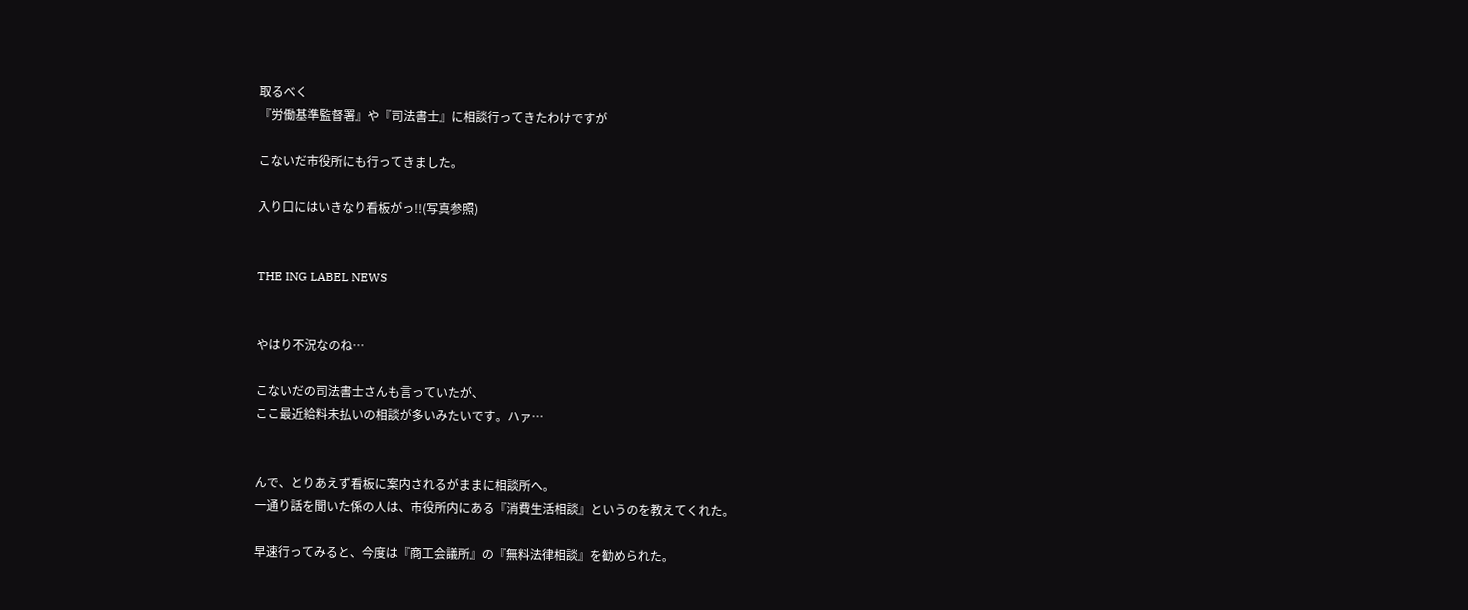取るべく
『労働基準監督署』や『司法書士』に相談行ってきたわけですが

こないだ市役所にも行ってきました。

入り口にはいきなり看板がっ!!(写真参照)


THE ING LABEL NEWS


やはり不況なのね…

こないだの司法書士さんも言っていたが、
ここ最近給料未払いの相談が多いみたいです。ハァ…


んで、とりあえず看板に案内されるがままに相談所へ。
一通り話を聞いた係の人は、市役所内にある『消費生活相談』というのを教えてくれた。

早速行ってみると、今度は『商工会議所』の『無料法律相談』を勧められた。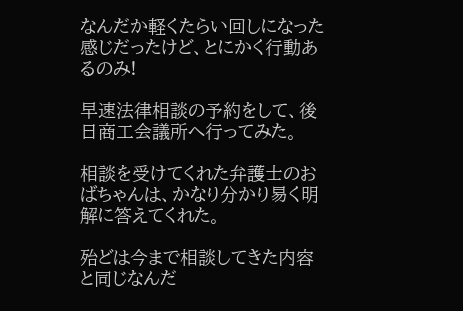なんだか軽くたらい回しになった感じだったけど、とにかく行動あるのみ!

早速法律相談の予約をして、後日商工会議所へ行ってみた。

相談を受けてくれた弁護士のおばちゃんは、かなり分かり易く明解に答えてくれた。

殆どは今まで相談してきた内容と同じなんだ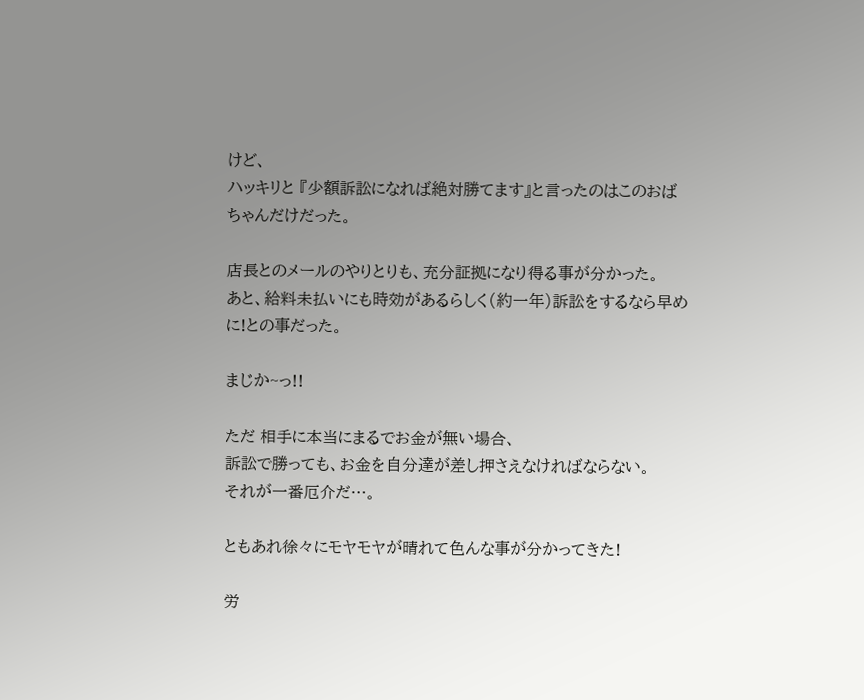けど、
ハッキリと 『少額訴訟になれば絶対勝てます』と言ったのはこのおばちゃんだけだった。

店長とのメールのやりとりも、充分証拠になり得る事が分かった。
あと、給料未払いにも時効があるらしく(約一年)訴訟をするなら早めに!との事だった。

まじか~っ!!

ただ 相手に本当にまるでお金が無い場合、
訴訟で勝っても、お金を自分達が差し押さえなければならない。
それが一番厄介だ…。

ともあれ徐々にモヤモヤが晴れて色んな事が分かってきた!

労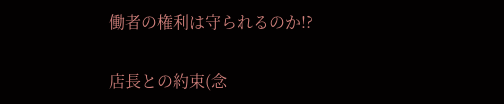働者の権利は守られるのか!?

店長との約束(念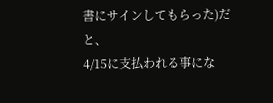書にサインしてもらった)だと、
4/15に支払われる事にな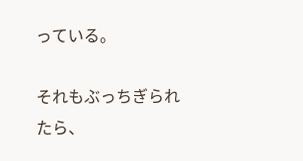っている。

それもぶっちぎられたら、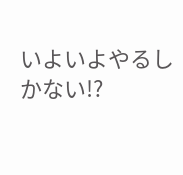いよいよやるしかない!?